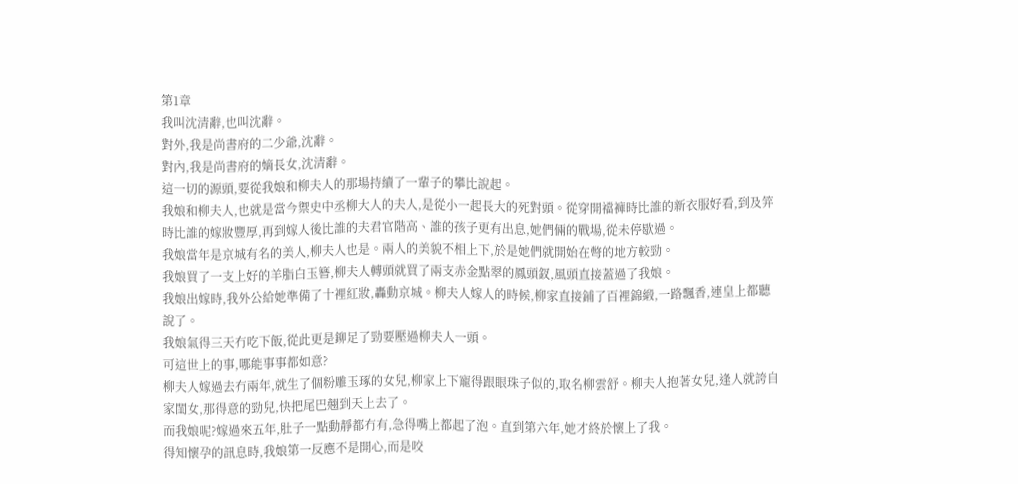第1章
我叫沈清辭,也叫沈辭。
對外,我是尚書府的二少爺,沈辭。
對內,我是尚書府的嫡長女,沈清辭。
這一切的源頭,要從我娘和柳夫人的那場持續了一輩子的攀比說起。
我娘和柳夫人,也就是當今禦史中丞柳大人的夫人,是從小一起長大的死對頭。從穿開襠褲時比誰的新衣服好看,到及笄時比誰的嫁妝豐厚,再到嫁人後比誰的夫君官階高、誰的孩子更有出息,她們倆的戰場,從未停歇過。
我娘當年是京城有名的美人,柳夫人也是。兩人的美貌不相上下,於是她們就開始在彆的地方較勁。
我娘買了一支上好的羊脂白玉簪,柳夫人轉頭就買了兩支赤金點翠的鳳頭釵,風頭直接蓋過了我娘。
我娘出嫁時,我外公給她準備了十裡紅妝,轟動京城。柳夫人嫁人的時候,柳家直接鋪了百裡錦緞,一路飄香,連皇上都聽說了。
我娘氣得三天冇吃下飯,從此更是鉚足了勁要壓過柳夫人一頭。
可這世上的事,哪能事事都如意?
柳夫人嫁過去冇兩年,就生了個粉雕玉琢的女兒,柳家上下寵得跟眼珠子似的,取名柳雲舒。柳夫人抱著女兒,逢人就誇自家閨女,那得意的勁兒,快把尾巴翹到天上去了。
而我娘呢?嫁過來五年,肚子一點動靜都冇有,急得嘴上都起了泡。直到第六年,她才終於懷上了我。
得知懷孕的訊息時,我娘第一反應不是開心,而是咬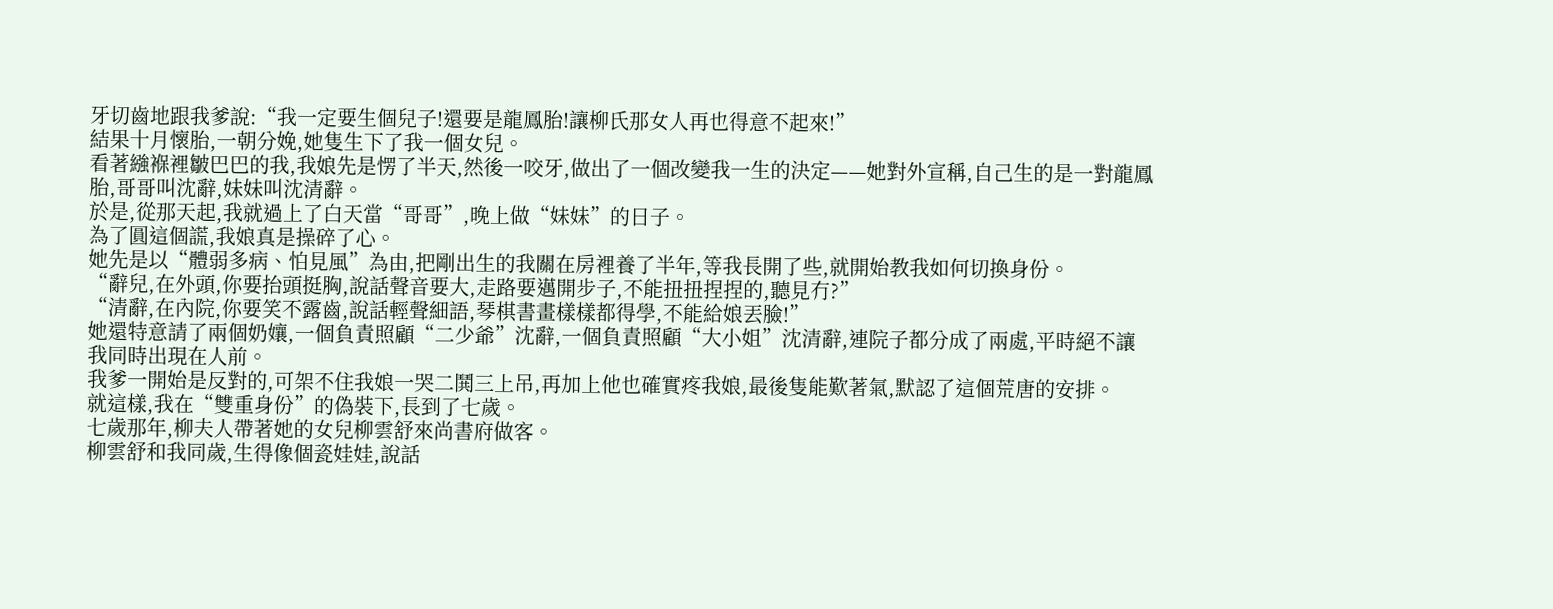牙切齒地跟我爹說:“我一定要生個兒子!還要是龍鳳胎!讓柳氏那女人再也得意不起來!”
結果十月懷胎,一朝分娩,她隻生下了我一個女兒。
看著繈褓裡皺巴巴的我,我娘先是愣了半天,然後一咬牙,做出了一個改變我一生的決定——她對外宣稱,自己生的是一對龍鳳胎,哥哥叫沈辭,妹妹叫沈清辭。
於是,從那天起,我就過上了白天當“哥哥”,晚上做“妹妹”的日子。
為了圓這個謊,我娘真是操碎了心。
她先是以“體弱多病、怕見風”為由,把剛出生的我關在房裡養了半年,等我長開了些,就開始教我如何切換身份。
“辭兒,在外頭,你要抬頭挺胸,說話聲音要大,走路要邁開步子,不能扭扭捏捏的,聽見冇?”
“清辭,在內院,你要笑不露齒,說話輕聲細語,琴棋書畫樣樣都得學,不能給娘丟臉!”
她還特意請了兩個奶孃,一個負責照顧“二少爺”沈辭,一個負責照顧“大小姐”沈清辭,連院子都分成了兩處,平時絕不讓我同時出現在人前。
我爹一開始是反對的,可架不住我娘一哭二鬨三上吊,再加上他也確實疼我娘,最後隻能歎著氣,默認了這個荒唐的安排。
就這樣,我在“雙重身份”的偽裝下,長到了七歲。
七歲那年,柳夫人帶著她的女兒柳雲舒來尚書府做客。
柳雲舒和我同歲,生得像個瓷娃娃,說話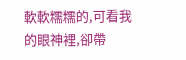軟軟糯糯的,可看我的眼神裡,卻帶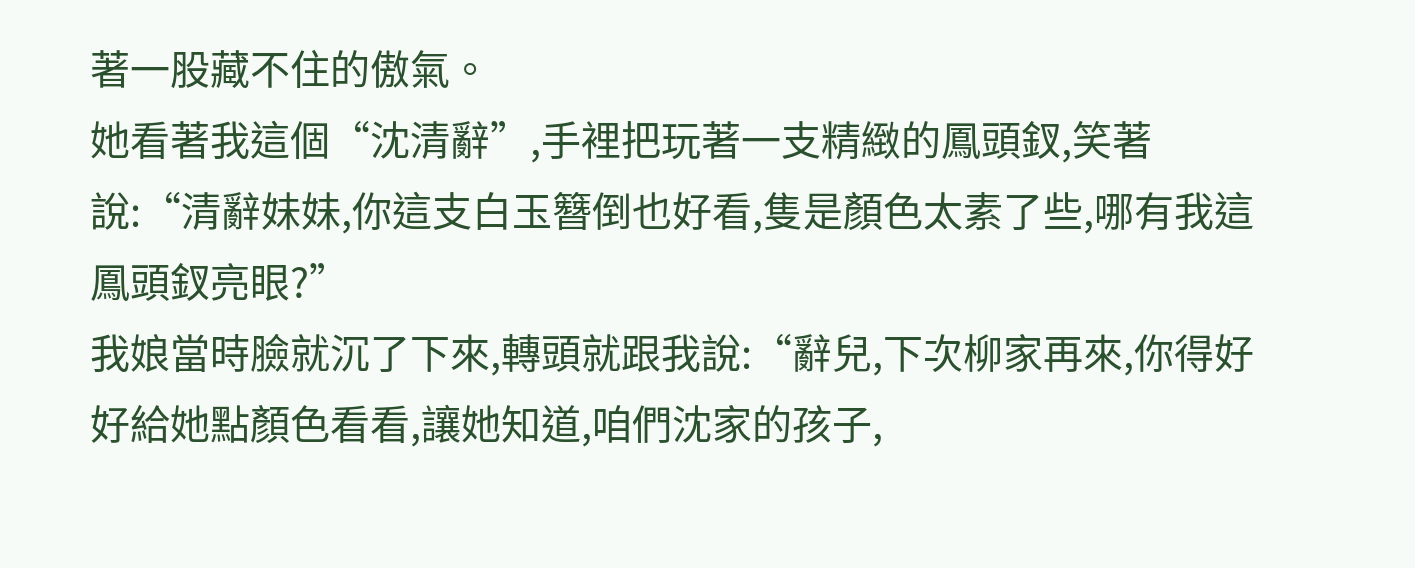著一股藏不住的傲氣。
她看著我這個“沈清辭”,手裡把玩著一支精緻的鳳頭釵,笑著說:“清辭妹妹,你這支白玉簪倒也好看,隻是顏色太素了些,哪有我這鳳頭釵亮眼?”
我娘當時臉就沉了下來,轉頭就跟我說:“辭兒,下次柳家再來,你得好好給她點顏色看看,讓她知道,咱們沈家的孩子,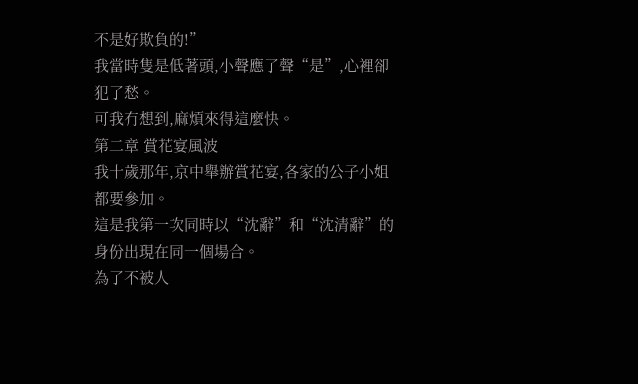不是好欺負的!”
我當時隻是低著頭,小聲應了聲“是”,心裡卻犯了愁。
可我冇想到,麻煩來得這麼快。
第二章 賞花宴風波
我十歲那年,京中舉辦賞花宴,各家的公子小姐都要參加。
這是我第一次同時以“沈辭”和“沈清辭”的身份出現在同一個場合。
為了不被人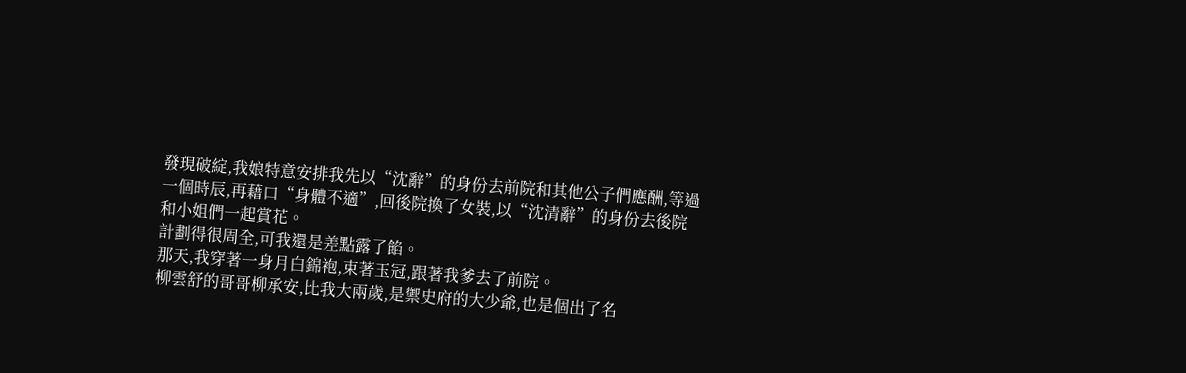發現破綻,我娘特意安排我先以“沈辭”的身份去前院和其他公子們應酬,等過一個時辰,再藉口“身體不適”,回後院換了女裝,以“沈清辭”的身份去後院和小姐們一起賞花。
計劃得很周全,可我還是差點露了餡。
那天,我穿著一身月白錦袍,束著玉冠,跟著我爹去了前院。
柳雲舒的哥哥柳承安,比我大兩歲,是禦史府的大少爺,也是個出了名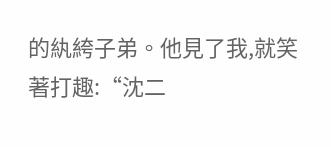的紈絝子弟。他見了我,就笑著打趣:“沈二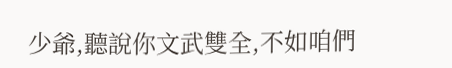少爺,聽說你文武雙全,不如咱們